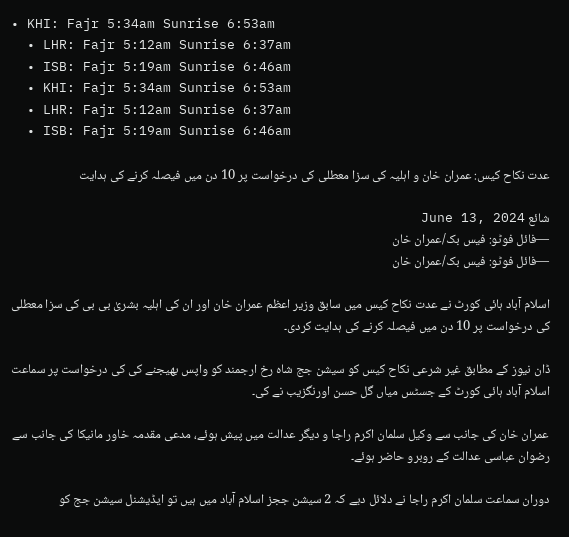• KHI: Fajr 5:34am Sunrise 6:53am
  • LHR: Fajr 5:12am Sunrise 6:37am
  • ISB: Fajr 5:19am Sunrise 6:46am
  • KHI: Fajr 5:34am Sunrise 6:53am
  • LHR: Fajr 5:12am Sunrise 6:37am
  • ISB: Fajr 5:19am Sunrise 6:46am

عدت نکاح کیس: عمران خان و اہلیہ کی سزا معطلی کی درخواست پر 10 دن میں فیصلہ کرنے کی ہدایت

شائع June 13, 2024
—فائل فوٹو: فیس بک/عمران خان
—فائل فوٹو: فیس بک/عمران خان

اسلام آباد ہائی کورٹ نے عدت نکاح کیس میں سابق وزیر اعظم عمران خان اور ان کی اہلیہ بشریٰ بی بی کی سزا معطلی کی درخواست پر 10 دن میں فیصلہ کرنے کی ہدایت کردی۔

ڈان نیوز کے مطابق غیر شرعی نکاح کیس کو سیشن جج شاہ رخ ارجمند کو واپس بھیجنے کی کی درخواست پر سماعت اسلام آباد ہائی کورٹ کے جسٹس میاں گل حسن اورنگزیب نے کی۔

عمران خان کی جانب سے وکیل سلمان اکرم راجا و دیگر عدالت میں پیش ہوئے، مدعی مقدمہ خاور مانیکا کی جانب سے رضوان عباسی عدالت کے روبرو حاضر ہوئے۔

دوران سماعت سلمان اکرم راجا نے دلائل دیے کہ 2 سیشن ججز اسلام آباد میں ہیں تو ایڈیشنل سیشن جج کو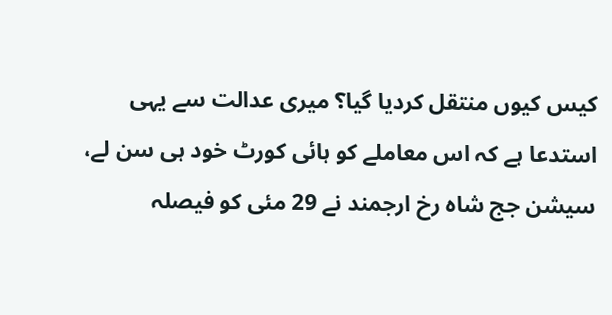کیس کیوں منتقل کردیا گیا؟ میری عدالت سے یہی استدعا ہے کہ اس معاملے کو ہائی کورٹ خود ہی سن لے، سیشن جج شاہ رخ ارجمند نے 29 مئی کو فیصلہ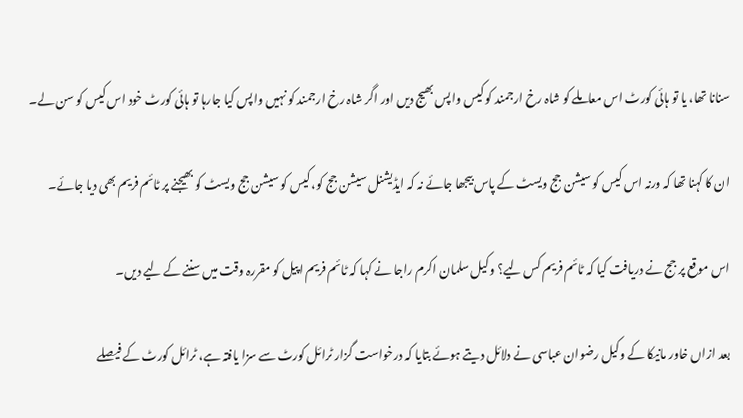سنانا تھا، یا تو ہائی کورٹ اس معاملے کو شاہ رخ ارجمند کو کیس واپس بھیج دیں اور اگر شاہ رخ ارجمند کو نہیں واپس کیا جارہا تو ہائی کورٹ خود اس کیس کو سن لے۔

ان کا کہنا تھا کہ ورنہ اس کیس کو سیشن جج ویسٹ کے پاس بیجھا جائے نہ کہ ایڈیشنل سیشن جج کو، کیس کو سیشن جج ویسٹ کو بھیجنے پر ٹائم فریم بھی دیا جائے۔

اس موقع پر جج نے دریافت کیا کہ ٹائم فریم کس لیے؟ وکیل سلمان اکرم راجا نے کہا کہ ٹائم فریم اپیل کو مقررہ وقت میں سننے کے لیے دیں۔

بعد ازاں خاور مانیکا کے وکیل رضوان عباسی نے دلائل دیتے ہوئے بتایا کہ درخواست گزار ٹرائل کورٹ سے سزا یافتہ ہے، ٹرائل کورٹ کے فیصلے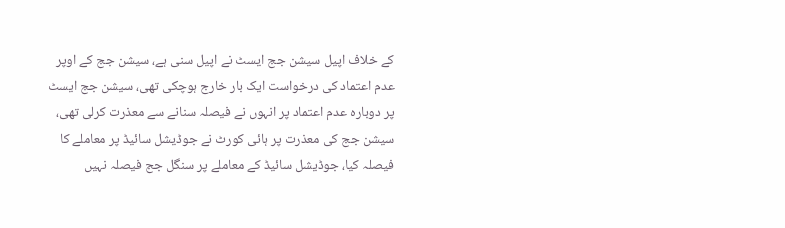کے خلاف اپیل سیشن جج ایسٹ نے اپیل سنی ہے، سیشن جج کے اوپر عدم اعتماد کی درخواست ایک بار خارج ہوچکی تھی، سیشن جج ایسٹ پر دوبارہ عدم اعتماد پر انہوں نے فیصلہ سنانے سے معذرت کرلی تھی، سیشن جج کی معذرت پر ہائی کورٹ نے جوڈیشل سائیڈ پر معاملے کا فیصلہ کیا، جوڈیشل سائیڈ کے معاملے پر سنگل جج فیصلہ نہیں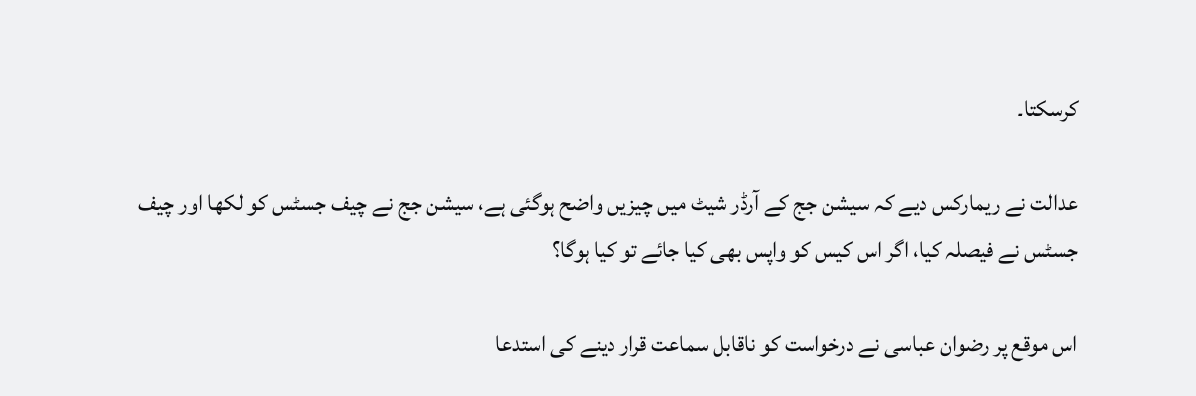کرسکتا۔

عدالت نے ریمارکس دیے کہ سیشن جج کے آرڈر شیٹ میں چیزیں واضح ہوگئی ہے، سیشن جج نے چیف جسٹس کو لکھا اور چیف جسٹس نے فیصلہ کیا، اگر اس کیس کو واپس بھی کیا جائے تو کیا ہوگا؟

اس موقع پر رضوان عباسی نے درخواست کو ناقابل سماعت قرار دینے کی استدعا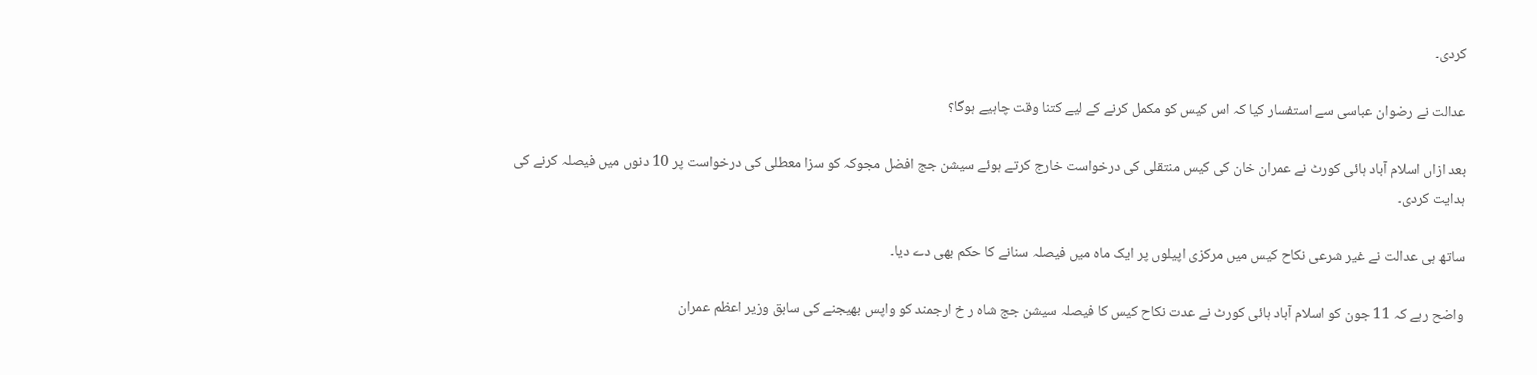کردی۔

عدالت نے رضوان عباسی سے استفسار کیا کہ اس کیس کو مکمل کرنے کے لیے کتنا وقت چاہیے ہوگا؟

بعد ازاں اسلام آباد ہائی کورٹ نے عمران خان کی کیس منتقلی کی درخواست خارج کرتے ہوئے سیشن جج افضل مجوکہ کو سزا معطلی کی درخواست پر 10 دنوں میں فیصلہ کرنے کی ہدایت کردی۔

ساتھ ہی عدالت نے غیر شرعی نکاح کیس میں مرکزی اپیلوں پر ایک ماہ میں فیصلہ سنانے کا حکم بھی دے دیا۔

واضح رہے کہ 11 جون کو اسلام آباد ہائی کورٹ نے عدت نکاح کیس کا فیصلہ سیشن جج شاہ ر خ ارجمند کو واپس بھیجنے کی سابق وزیر اعظم عمران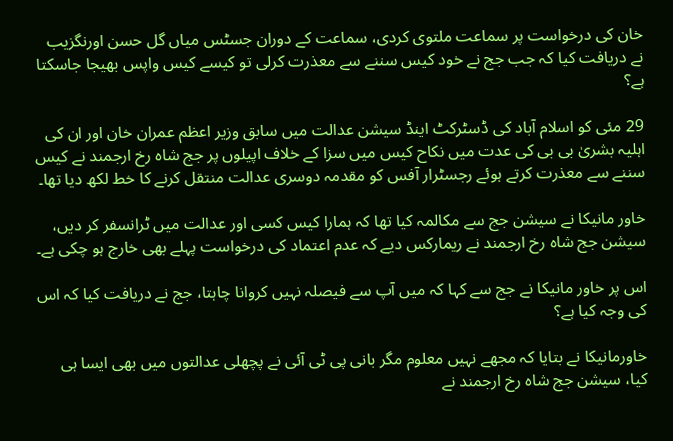خان کی درخواست پر سماعت ملتوی کردی، سماعت کے دوران جسٹس میاں گل حسن اورنگزیب نے دریافت کیا کہ جب جج نے خود کیس سننے سے معذرت کرلی تو کیسے کیس واپس بھیجا جاسکتا ہے؟

29 مئی کو اسلام آباد کی ڈسٹرکٹ اینڈ سیشن عدالت میں سابق وزیر اعظم عمران خان اور ان کی اہلیہ بشریٰ بی بی کی عدت میں نکاح کیس میں سزا کے خلاف اپیلوں پر جج شاہ رخ ارجمند نے کیس سننے سے معذرت کرتے ہوئے رجسٹرار آفس کو مقدمہ دوسری عدالت منتقل کرنے کا خط لکھ دیا تھا۔

خاور مانیکا نے سیشن جج سے مکالمہ کیا تھا کہ ہمارا کیس کسی اور عدالت میں ٹرانسفر کر دیں، سیشن جج شاہ رخ ارجمند نے ریمارکس دیے کہ عدم اعتماد کی درخواست پہلے بھی خارج ہو چکی ہے۔

اس پر خاور مانیکا نے جج سے کہا کہ میں آپ سے فیصلہ نہیں کروانا چاہتا، جج نے دریافت کیا کہ اس کی وجہ کیا ہے؟

خاورمانیکا نے بتایا کہ مجھے نہیں معلوم مگر بانی پی ٹی آئی نے پچھلی عدالتوں میں بھی ایسا ہی کیا، سیشن جج شاہ رخ ارجمند نے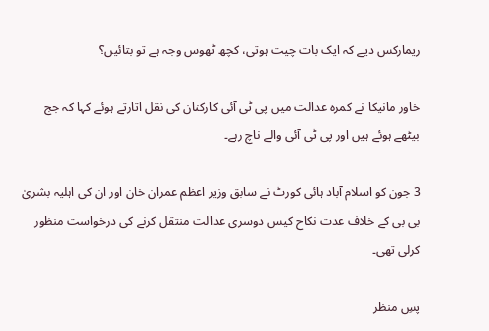ریمارکس دیے کہ ایک بات چیت ہوتی، کچھ ٹھوس وجہ ہے تو بتائیں؟

خاور مانیکا نے کمرہ عدالت میں پی ٹی آئی کارکنان کی نقل اتارتے ہوئے کہا کہ جج بیٹھے ہوئے ہیں اور پی ٹی آئی والے ناچ رہے۔

3 جون کو اسلام آباد ہائی کورٹ نے سابق وزیر اعظم عمران خان اور ان کی اہلیہ بشریٰ بی بی کے خلاف عدت نکاح کیس دوسری عدالت منتقل کرنے کی درخواست منظور کرلی تھی۔

پسِ منظر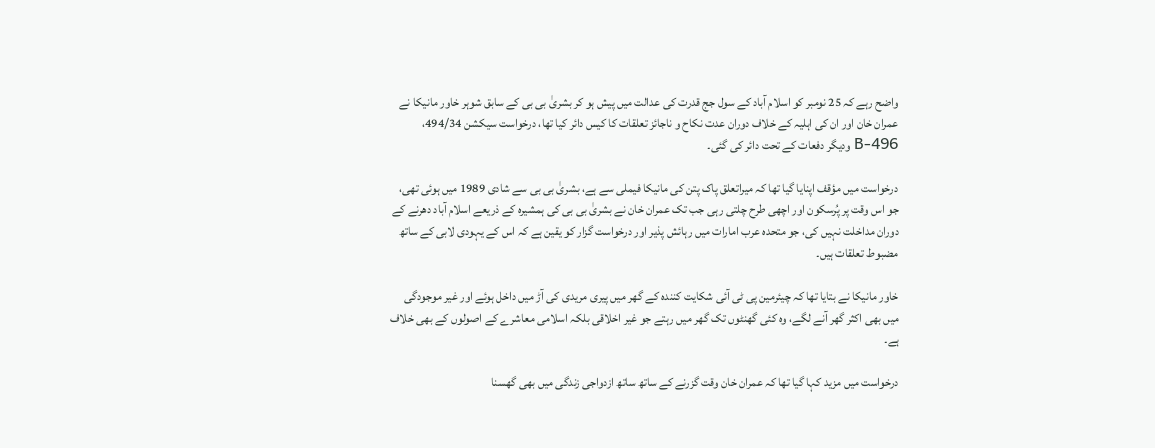واضح رہے کہ 25 نومبر کو اسلام آباد کے سول جج قدرت کی عدالت میں پیش ہو کر بشریٰ بی بی کے سابق شوہر خاور مانیکا نے عمران خان اور ان کی اہلیہ کے خلاف دوران عدت نکاح و ناجائز تعلقات کا کیس دائر کیا تھا، درخواست سیکشن 494/34، B-496 ودیگر دفعات کے تحت دائر کی گئی۔

درخواست میں مؤقف اپنایا گیا تھا کہ میراتعلق پاک پتن کی مانیکا فیملی سے ہے، بشریٰ بی بی سے شادی 1989 میں ہوئی تھی، جو اس وقت پر پُرسکون اور اچھی طرح چلتی رہی جب تک عمران خان نے بشریٰ بی بی کی ہمشیرہ کے ذریعے اسلام آباد دھرنے کے دوران مداخلت نہیں کی، جو متحدہ عرب امارات میں رہائش پذیر اور درخواست گزار کو یقین ہے کہ اس کے یہودی لابی کے ساتھ مضبوط تعلقات ہیں۔

خاور مانیکا نے بتایا تھا کہ چیئرمین پی ٹی آئی شکایت کنندہ کے گھر میں پیری مریدی کی آڑ میں داخل ہوئے اور غیر موجودگی میں بھی اکثر گھر آنے لگے، وہ کئی گھنٹوں تک گھر میں رہتے جو غیر اخلاقی بلکہ اسلامی معاشرے کے اصولوں کے بھی خلاف ہے۔

درخواست میں مزید کہا گیا تھا کہ عمران خان وقت گزرنے کے ساتھ ساتھ ازدواجی زندگی میں بھی گھسنا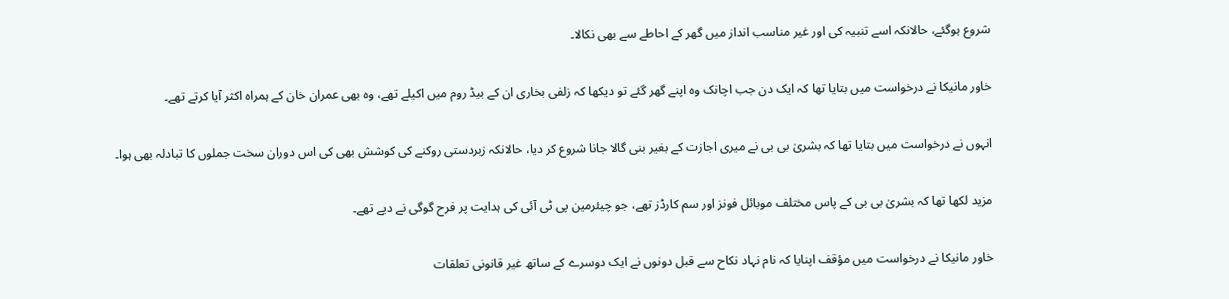شروع ہوگئے، حالانکہ اسے تنبیہ کی اور غیر مناسب انداز میں گھر کے احاطے سے بھی نکالا۔

خاور مانیکا نے درخواست میں بتایا تھا کہ ایک دن جب اچانک وہ اپنے گھر گئے تو دیکھا کہ زلفی بخاری ان کے بیڈ روم میں اکیلے تھے، وہ بھی عمران خان کے ہمراہ اکثر آیا کرتے تھے۔

انہوں نے درخواست میں بتایا تھا کہ بشریٰ بی بی نے میری اجازت کے بغیر بنی گالا جانا شروع کر دیا، حالانکہ زبردستی روکنے کی کوشش بھی کی اس دوران سخت جملوں کا تبادلہ بھی ہوا۔

مزید لکھا تھا کہ بشریٰ بی بی کے پاس مختلف موبائل فونز اور سم کارڈز تھے، جو چیئرمین پی ٹی آئی کی ہدایت پر فرح گوگی نے دیے تھے۔

خاور مانیکا نے درخواست میں مؤقف اپنایا کہ نام نہاد نکاح سے قبل دونوں نے ایک دوسرے کے ساتھ غیر قانونی تعلقات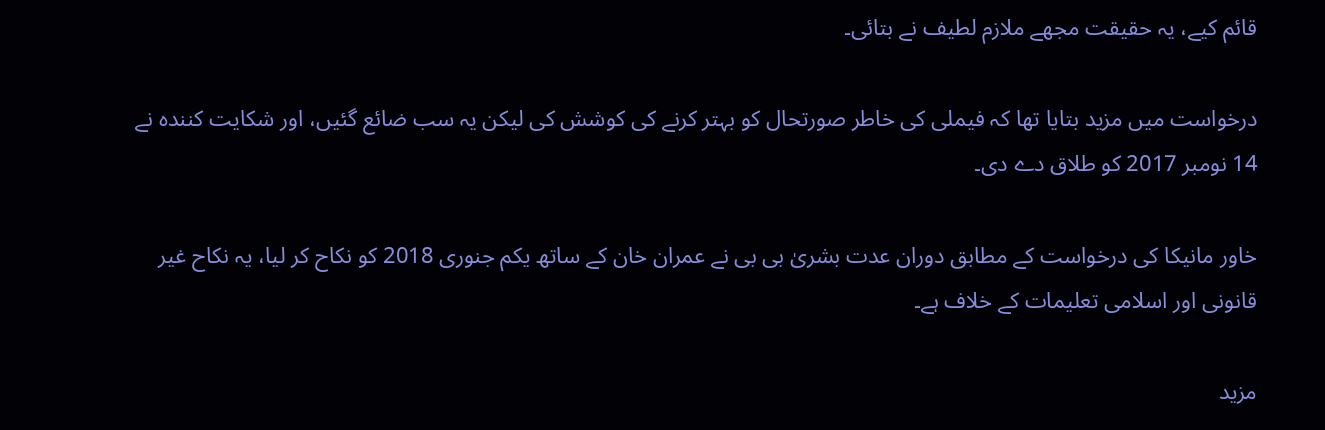قائم کیے، یہ حقیقت مجھے ملازم لطیف نے بتائی۔

درخواست میں مزید بتایا تھا کہ فیملی کی خاطر صورتحال کو بہتر کرنے کی کوشش کی لیکن یہ سب ضائع گئیں، اور شکایت کنندہ نے 14 نومبر 2017 کو طلاق دے دی۔

خاور مانیکا کی درخواست کے مطابق دوران عدت بشریٰ بی بی نے عمران خان کے ساتھ یکم جنوری 2018 کو نکاح کر لیا، یہ نکاح غیر قانونی اور اسلامی تعلیمات کے خلاف ہے۔

مزید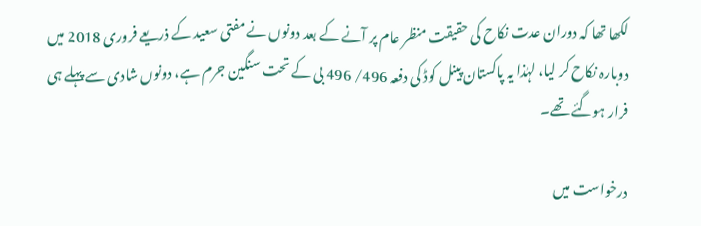لکھا تھا کہ دوران عدت نکاح کی حقیقت منظر عام پر آنے کے بعد دونوں نے مفتی سعید کے ذریعے فروری 2018 میں دوبارہ نکاح کر لیا، لہٰذا یہ پاکستان پینل کوڈ کی دفعہ 496/ 496 بی کے تحت سنگین جرم ہے، دونوں شادی سے پہلے ہی فرار ہوگئے تھے۔

درخواست میں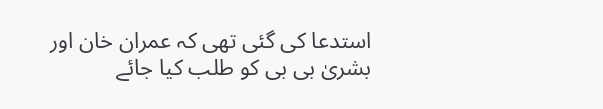استدعا کی گئی تھی کہ عمران خان اور بشریٰ بی بی کو طلب کیا جائے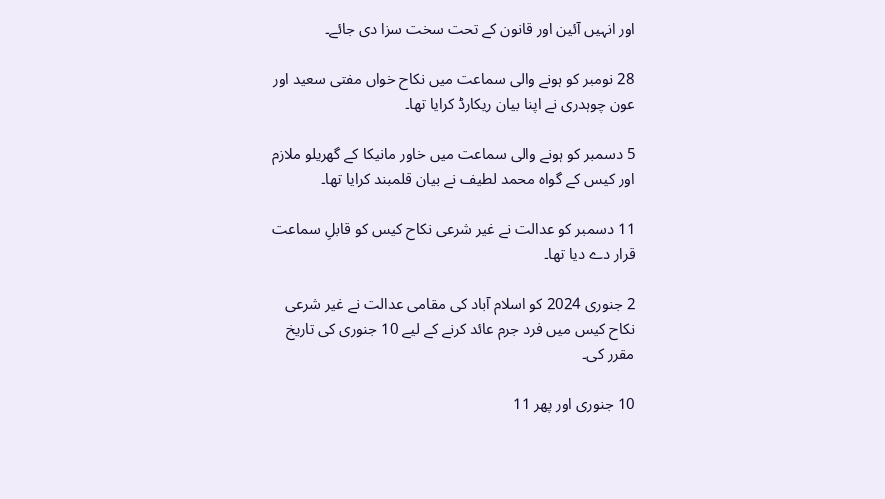اور انہیں آئین اور قانون کے تحت سخت سزا دی جائے۔

28 نومبر کو ہونے والی سماعت میں نکاح خواں مفتی سعید اور عون چوہدری نے اپنا بیان ریکارڈ کرایا تھا۔

5 دسمبر کو ہونے والی سماعت میں خاور مانیکا کے گھریلو ملازم اور کیس کے گواہ محمد لطیف نے بیان قلمبند کرایا تھا۔

11 دسمبر کو عدالت نے غیر شرعی نکاح کیس کو قابلِ سماعت قرار دے دیا تھا۔

2 جنوری 2024 کو اسلام آباد کی مقامی عدالت نے غیر شرعی نکاح کیس میں فرد جرم عائد کرنے کے لیے 10 جنوری کی تاریخ مقرر کی۔

10 جنوری اور پھر 11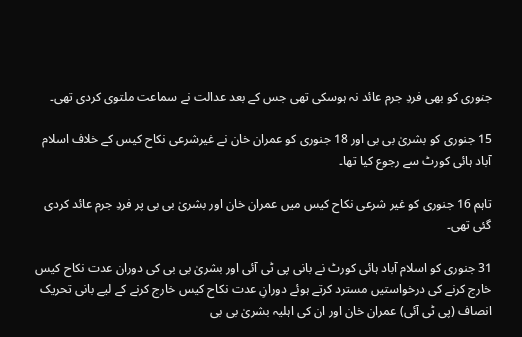جنوری کو بھی فردِ جرم عائد نہ ہوسکی تھی جس کے بعد عدالت نے سماعت ملتوی کردی تھی۔

15 جنوری کو بشریٰ بی بی اور 18 جنوری کو عمران خان نے غیرشرعی نکاح کیس کے خلاف اسلام آباد ہائی کورٹ سے رجوع کیا تھا۔

تاہم 16 جنوری کو غیر شرعی نکاح کیس میں عمران خان اور بشریٰ بی بی پر فردِ جرم عائد کردی گئی تھی۔

31 جنوری کو اسلام آباد ہائی کورٹ نے بانی پی ٹی آئی اور بشریٰ بی بی کی دوران عدت نکاح کیس خارج کرنے کی درخواستیں مسترد کرتے ہوئے دورانِ عدت نکاح کیس خارج کرنے کے لیے بانی تحریک انصاف (پی ٹی آئی) عمران خان اور ان کی اہلیہ بشریٰ بی بی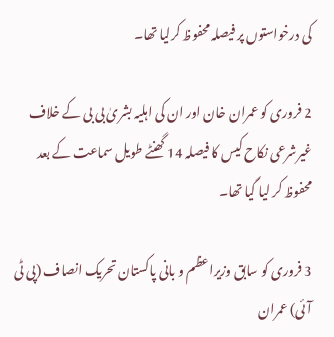کی درخواستوں پر فیصلہ محفوظ کرلیا تھا۔

2 فروری کو عمران خان اور ان کی اہلیہ بشریٰ بی بی کے خلاف غیرشرعی نکاح کیس کا فیصلہ 14 گھنٹے طویل سماعت کے بعد محفوظ کر لیا گیا تھا۔

3 فروری کو سابق وزیراعظم و بانی پاکستان تحریک انصاف (پی ٹی آئی) عمران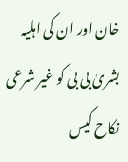خان اور ان کی اہلیہ بشریٰ بی بی کو غیر شرعی نکاح کیس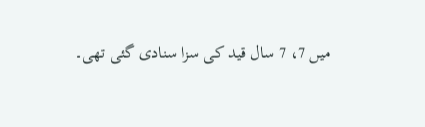میں 7، 7 سال قید کی سزا سنادی گئی تھی۔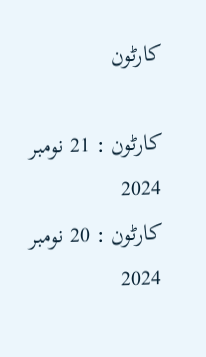کارٹون

کارٹون : 21 نومبر 2024
کارٹون : 20 نومبر 2024